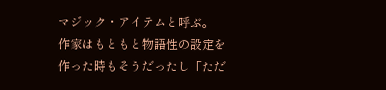マジック・アイテムと呼ぶ。
作家はもともと物語性の設定を作った時もそうだったし「ただ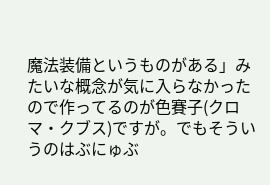魔法装備というものがある」みたいな概念が気に入らなかったので作ってるのが色賽子(クロマ・クブス)ですが。でもそういうのはぶにゅぶ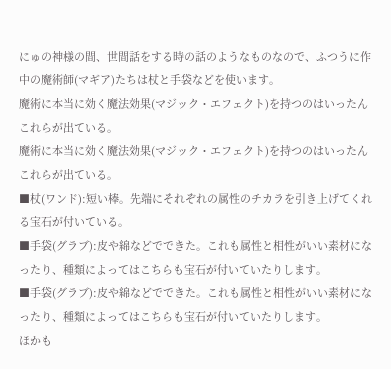にゅの神様の間、世間話をする時の話のようなものなので、ふつうに作中の魔術師(マギア)たちは杖と手袋などを使います。
魔術に本当に効く魔法効果(マジック・エフェクト)を持つのはいったんこれらが出ている。
魔術に本当に効く魔法効果(マジック・エフェクト)を持つのはいったんこれらが出ている。
■杖(ワンド):短い棒。先端にそれぞれの属性のチカラを引き上げてくれる宝石が付いている。
■手袋(グラブ):皮や綿などでできた。これも属性と相性がいい素材になったり、種類によってはこちらも宝石が付いていたりします。
■手袋(グラブ):皮や綿などでできた。これも属性と相性がいい素材になったり、種類によってはこちらも宝石が付いていたりします。
ほかも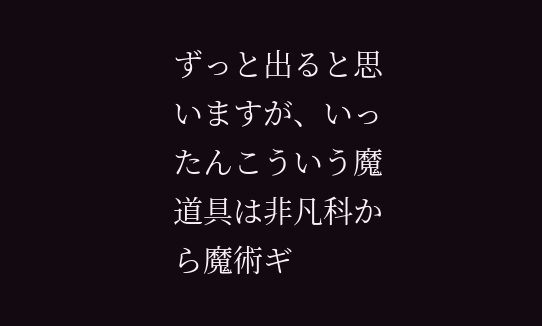ずっと出ると思いますが、いったんこういう魔道具は非凡科から魔術ギ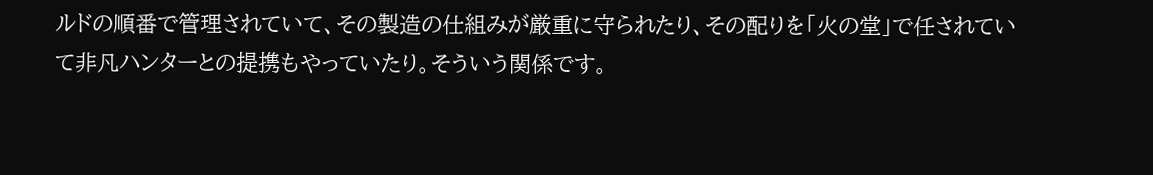ルドの順番で管理されていて、その製造の仕組みが厳重に守られたり、その配りを「火の堂」で任されていて非凡ハンターとの提携もやっていたり。そういう関係です。